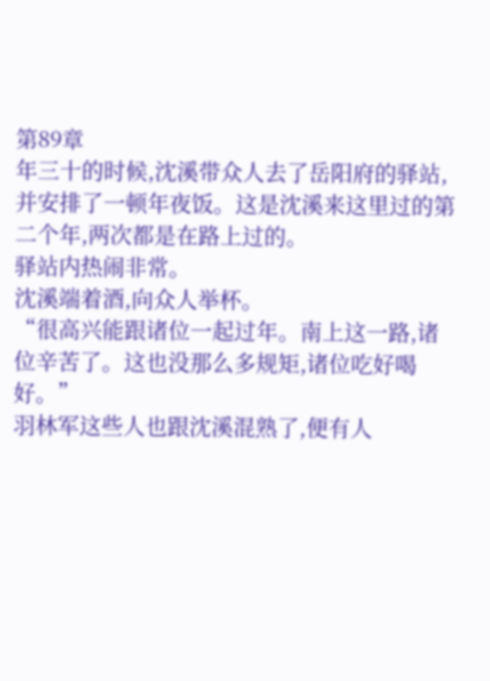第89章
年三十的时候,沈溪带众人去了岳阳府的驿站,并安排了一顿年夜饭。这是沈溪来这里过的第二个年,两次都是在路上过的。
驿站内热闹非常。
沈溪端着酒,向众人举杯。
“很高兴能跟诸位一起过年。南上这一路,诸位辛苦了。这也没那么多规矩,诸位吃好喝好。”
羽林军这些人也跟沈溪混熟了,便有人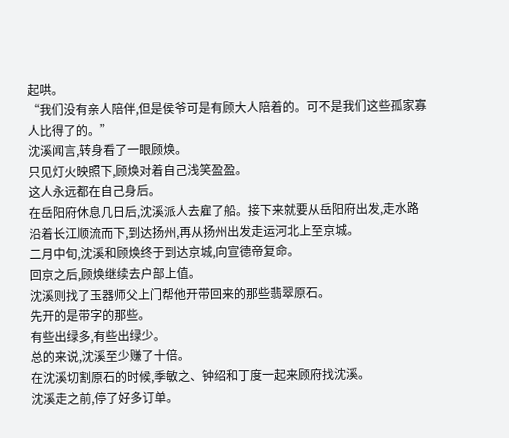起哄。
“我们没有亲人陪伴,但是侯爷可是有顾大人陪着的。可不是我们这些孤家寡人比得了的。”
沈溪闻言,转身看了一眼顾焕。
只见灯火映照下,顾焕对着自己浅笑盈盈。
这人永远都在自己身后。
在岳阳府休息几日后,沈溪派人去雇了船。接下来就要从岳阳府出发,走水路沿着长江顺流而下,到达扬州,再从扬州出发走运河北上至京城。
二月中旬,沈溪和顾焕终于到达京城,向宣德帝复命。
回京之后,顾焕继续去户部上值。
沈溪则找了玉器师父上门帮他开带回来的那些翡翠原石。
先开的是带字的那些。
有些出绿多,有些出绿少。
总的来说,沈溪至少赚了十倍。
在沈溪切割原石的时候,季敏之、钟绍和丁度一起来顾府找沈溪。
沈溪走之前,停了好多订单。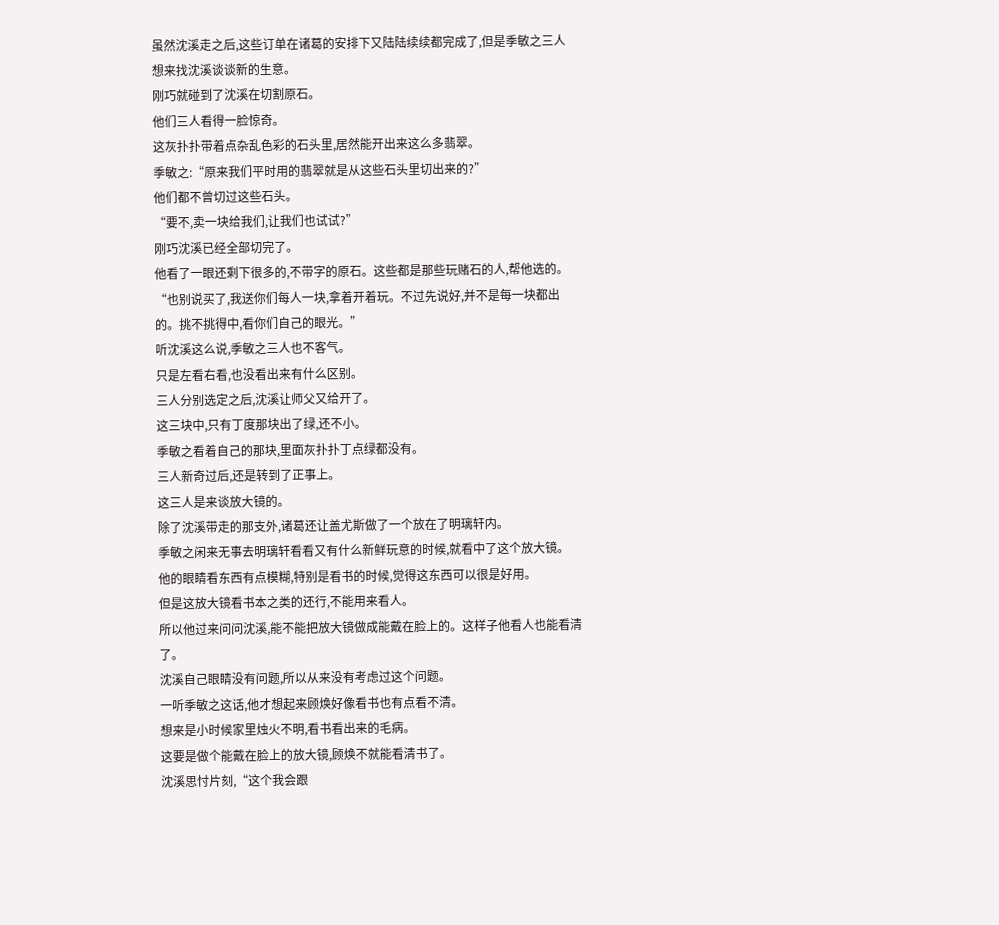虽然沈溪走之后,这些订单在诸葛的安排下又陆陆续续都完成了,但是季敏之三人想来找沈溪谈谈新的生意。
刚巧就碰到了沈溪在切割原石。
他们三人看得一脸惊奇。
这灰扑扑带着点杂乱色彩的石头里,居然能开出来这么多翡翠。
季敏之:“原来我们平时用的翡翠就是从这些石头里切出来的?”
他们都不曾切过这些石头。
“要不,卖一块给我们,让我们也试试?”
刚巧沈溪已经全部切完了。
他看了一眼还剩下很多的,不带字的原石。这些都是那些玩赌石的人,帮他选的。
“也别说买了,我送你们每人一块,拿着开着玩。不过先说好,并不是每一块都出的。挑不挑得中,看你们自己的眼光。”
听沈溪这么说,季敏之三人也不客气。
只是左看右看,也没看出来有什么区别。
三人分别选定之后,沈溪让师父又给开了。
这三块中,只有丁度那块出了绿,还不小。
季敏之看着自己的那块,里面灰扑扑丁点绿都没有。
三人新奇过后,还是转到了正事上。
这三人是来谈放大镜的。
除了沈溪带走的那支外,诸葛还让盖尤斯做了一个放在了明璃轩内。
季敏之闲来无事去明璃轩看看又有什么新鲜玩意的时候,就看中了这个放大镜。
他的眼睛看东西有点模糊,特别是看书的时候,觉得这东西可以很是好用。
但是这放大镜看书本之类的还行,不能用来看人。
所以他过来问问沈溪,能不能把放大镜做成能戴在脸上的。这样子他看人也能看清了。
沈溪自己眼睛没有问题,所以从来没有考虑过这个问题。
一听季敏之这话,他才想起来顾焕好像看书也有点看不清。
想来是小时候家里烛火不明,看书看出来的毛病。
这要是做个能戴在脸上的放大镜,顾焕不就能看清书了。
沈溪思忖片刻,“这个我会跟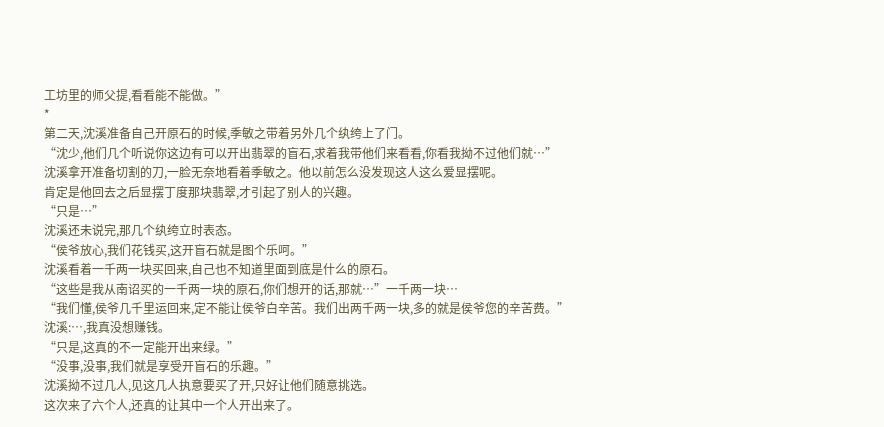工坊里的师父提,看看能不能做。”
*
第二天,沈溪准备自己开原石的时候,季敏之带着另外几个纨绔上了门。
“沈少,他们几个听说你这边有可以开出翡翠的盲石,求着我带他们来看看,你看我拗不过他们就…”
沈溪拿开准备切割的刀,一脸无奈地看着季敏之。他以前怎么没发现这人这么爱显摆呢。
肯定是他回去之后显摆丁度那块翡翠,才引起了别人的兴趣。
“只是…”
沈溪还未说完,那几个纨绔立时表态。
“侯爷放心,我们花钱买,这开盲石就是图个乐呵。”
沈溪看着一千两一块买回来,自己也不知道里面到底是什么的原石。
“这些是我从南诏买的一千两一块的原石,你们想开的话,那就…”一千两一块…
“我们懂,侯爷几千里运回来,定不能让侯爷白辛苦。我们出两千两一块,多的就是侯爷您的辛苦费。”
沈溪:…,我真没想赚钱。
“只是,这真的不一定能开出来绿。”
“没事,没事,我们就是享受开盲石的乐趣。”
沈溪拗不过几人,见这几人执意要买了开,只好让他们随意挑选。
这次来了六个人,还真的让其中一个人开出来了。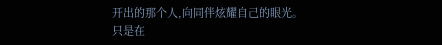开出的那个人,向同伴炫耀自己的眼光。
只是在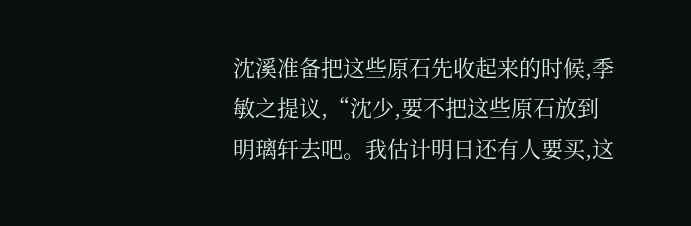沈溪准备把这些原石先收起来的时候,季敏之提议,“沈少,要不把这些原石放到明璃轩去吧。我估计明日还有人要买,这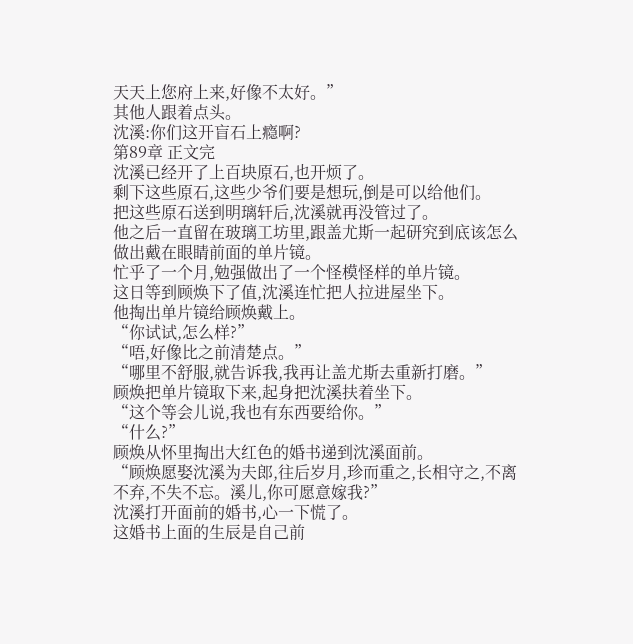天天上您府上来,好像不太好。”
其他人跟着点头。
沈溪:你们这开盲石上瘾啊?
第89章 正文完
沈溪已经开了上百块原石,也开烦了。
剩下这些原石,这些少爷们要是想玩,倒是可以给他们。
把这些原石送到明璃轩后,沈溪就再没管过了。
他之后一直留在玻璃工坊里,跟盖尤斯一起研究到底该怎么做出戴在眼睛前面的单片镜。
忙乎了一个月,勉强做出了一个怪模怪样的单片镜。
这日等到顾焕下了值,沈溪连忙把人拉进屋坐下。
他掏出单片镜给顾焕戴上。
“你试试,怎么样?”
“唔,好像比之前清楚点。”
“哪里不舒服,就告诉我,我再让盖尤斯去重新打磨。”
顾焕把单片镜取下来,起身把沈溪扶着坐下。
“这个等会儿说,我也有东西要给你。”
“什么?”
顾焕从怀里掏出大红色的婚书递到沈溪面前。
“顾焕愿娶沈溪为夫郎,往后岁月,珍而重之,长相守之,不离不弃,不失不忘。溪儿,你可愿意嫁我?”
沈溪打开面前的婚书,心一下慌了。
这婚书上面的生辰是自己前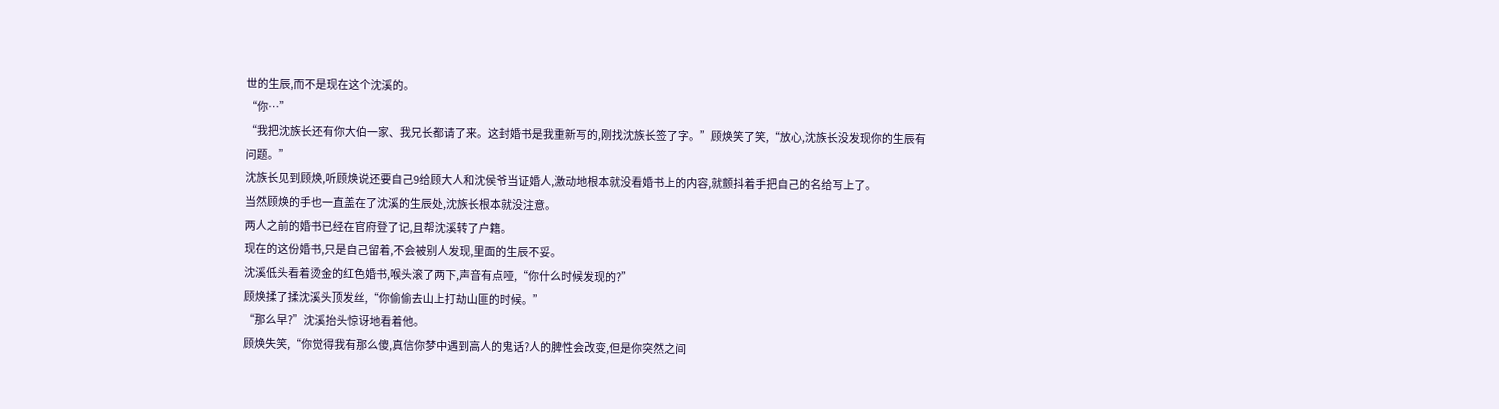世的生辰,而不是现在这个沈溪的。
“你…”
“我把沈族长还有你大伯一家、我兄长都请了来。这封婚书是我重新写的,刚找沈族长签了字。”顾焕笑了笑,“放心,沈族长没发现你的生辰有问题。”
沈族长见到顾焕,听顾焕说还要自己9给顾大人和沈侯爷当证婚人,激动地根本就没看婚书上的内容,就颤抖着手把自己的名给写上了。
当然顾焕的手也一直盖在了沈溪的生辰处,沈族长根本就没注意。
两人之前的婚书已经在官府登了记,且帮沈溪转了户籍。
现在的这份婚书,只是自己留着,不会被别人发现,里面的生辰不妥。
沈溪低头看着烫金的红色婚书,喉头滚了两下,声音有点哑,“你什么时候发现的?”
顾焕揉了揉沈溪头顶发丝,“你偷偷去山上打劫山匪的时候。”
“那么早?”沈溪抬头惊讶地看着他。
顾焕失笑,“你觉得我有那么傻,真信你梦中遇到高人的鬼话?人的脾性会改变,但是你突然之间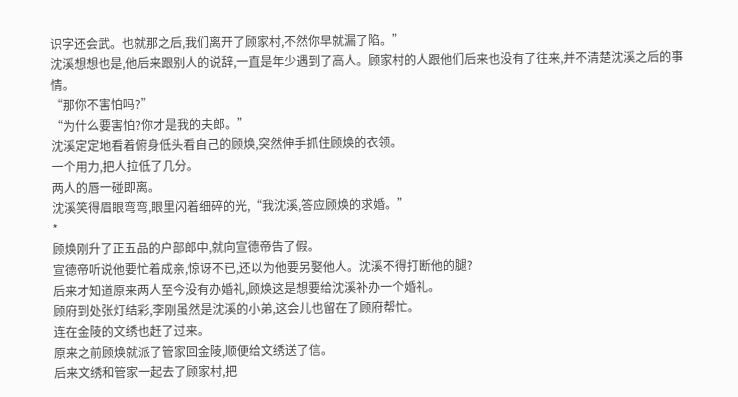识字还会武。也就那之后,我们离开了顾家村,不然你早就漏了陷。”
沈溪想想也是,他后来跟别人的说辞,一直是年少遇到了高人。顾家村的人跟他们后来也没有了往来,并不清楚沈溪之后的事情。
“那你不害怕吗?”
“为什么要害怕?你才是我的夫郎。”
沈溪定定地看着俯身低头看自己的顾焕,突然伸手抓住顾焕的衣领。
一个用力,把人拉低了几分。
两人的唇一碰即离。
沈溪笑得眉眼弯弯,眼里闪着细碎的光,“我沈溪,答应顾焕的求婚。”
*
顾焕刚升了正五品的户部郎中,就向宣德帝告了假。
宣德帝听说他要忙着成亲,惊讶不已,还以为他要另娶他人。沈溪不得打断他的腿?
后来才知道原来两人至今没有办婚礼,顾焕这是想要给沈溪补办一个婚礼。
顾府到处张灯结彩,李刚虽然是沈溪的小弟,这会儿也留在了顾府帮忙。
连在金陵的文绣也赶了过来。
原来之前顾焕就派了管家回金陵,顺便给文绣送了信。
后来文绣和管家一起去了顾家村,把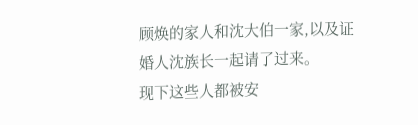顾焕的家人和沈大伯一家,以及证婚人沈族长一起请了过来。
现下这些人都被安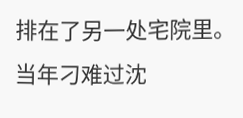排在了另一处宅院里。
当年刁难过沈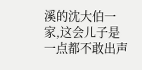溪的沈大伯一家,这会儿子是一点都不敢出声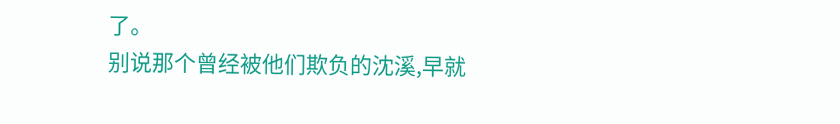了。
别说那个曾经被他们欺负的沈溪,早就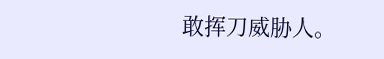敢挥刀威胁人。